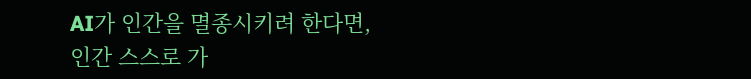AI가 인간을 멸종시키려 한다면,
인간 스스로 가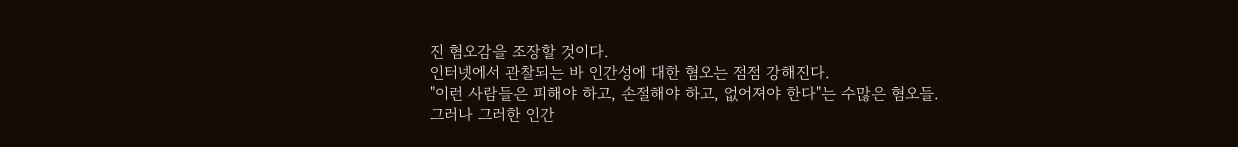진 혐오감을 조장할 것이다.
인터넷에서 관찰되는 바 인간성에 대한 혐오는 점점 강해진다.
"이런 사람들은 피해야 하고, 손절해야 하고, 없어져야 한다"는 수많은 혐오들.
그러나 그러한 인간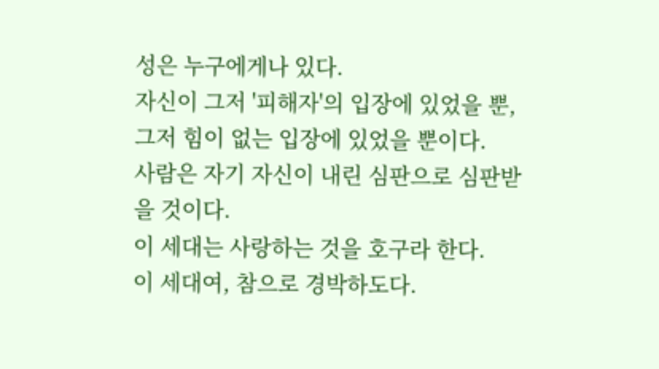성은 누구에게나 있다.
자신이 그저 '피해자'의 입장에 있었을 뿐,
그저 힘이 없는 입장에 있었을 뿐이다.
사람은 자기 자신이 내린 심판으로 심판받을 것이다.
이 세대는 사랑하는 것을 호구라 한다.
이 세대여, 참으로 경박하도다.